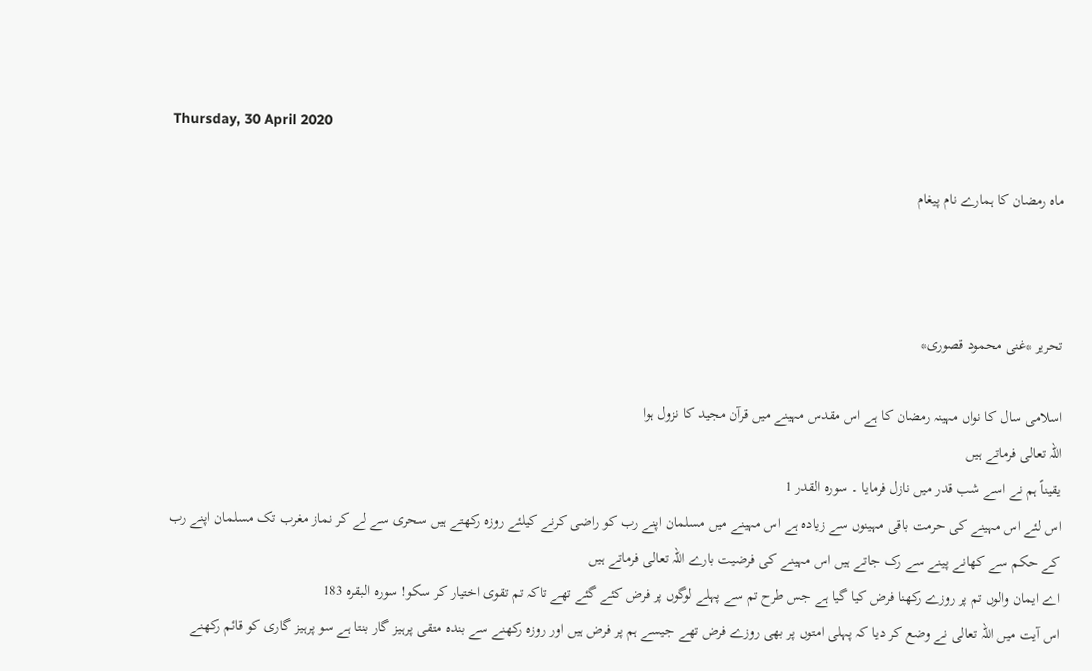Thursday, 30 April 2020

ماہ رمضان کا ہمارے نام پیغام



تحریر *غنی محمود قصوری*

اسلامی سال کا نواں مہینہ رمضان کا ہے اس مقدس مہینے میں قرآن مجید کا نزول ہوا
اللہ تعالی فرماتے ہیں
یقیناً ہم نے اسے شب قدر میں نازل فرمایا ۔ سورہ القدر 1
اس لئے اس مہینے کی حرمت باقی مہینوں سے زیادہ ہے اس مہینے میں مسلمان اپنے رب کو راضی کرنے کیلئے روزہ رکھتے ہیں سحری سے لے کر نماز مغرب تک مسلمان اپنے رب کے حکم سے کھانے پینے سے رک جاتے ہیں اس مہینے کی فرضیت بارے اللہ تعالی فرماتے ہیں
اے ایمان والوں تم پر روزے رکھنا فرض کیا گیا ہے جس طرح تم سے پہلے لوگوں پر فرض کئے گئے تھے تاکہ تم تقوی اختیار کر سکو! سورہ البقرہ 183
اس آیت میں اللہ تعالی نے وضع کر دیا کہ پہلی امتوں پر بھی روزے فرض تھے جیسے ہم پر فرض ہیں اور روزہ رکھنے سے بندہ متقی پرہیز گار بنتا ہے سو پرہیز گاری کو قائم رکھنے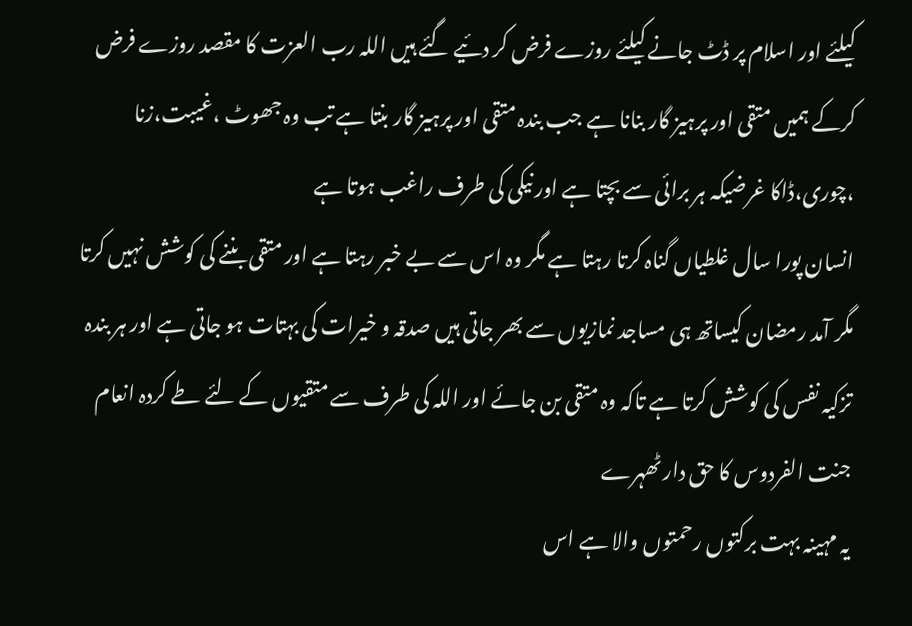کیلئے اور اسلام پر ڈٹ جانے کیلئے روزے فرض کر دئیے گئے ہیں اللہ رب العزت کا مقصد روزے فرض کرکے ہمیں متقی اور پرہیز گار بنانا ہے جب بندہ متقی اور پرہیز گار بنتا ہے تب وہ جھوٹ ،غیبت،زنا ،چوری،ڈاکا غرضیکہ ہر برائی سے بچتا ہے اور نیکی کی طرف راغب ہوتا ہے
انسان پورا سال غلطیاں گناہ کرتا رہتا ہے مگر وہ اس سے بے خبر رہتا ہے اور متقی بننے کی کوشش نہیں کرتا مگر آمد رمضان کیساتھ ہی مساجد نمازیوں سے بھر جاتی ہیں صدقہ و خیرات کی بہتات ہو جاتی ہے اور ہر بندہ تزکیہ نفس کی کوشش کرتا ہے تاکہ وہ متقی بن جائے اور اللہ کی طرف سے متقیوں کے لئے طے کردہ انعام جنت الفردوس کا حق دار ٹھہرے
یہ مہینہ بہت برکتوں رحمتوں والا ہے اس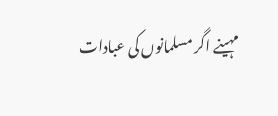مہینے اگر مسلمانوں کی عبادات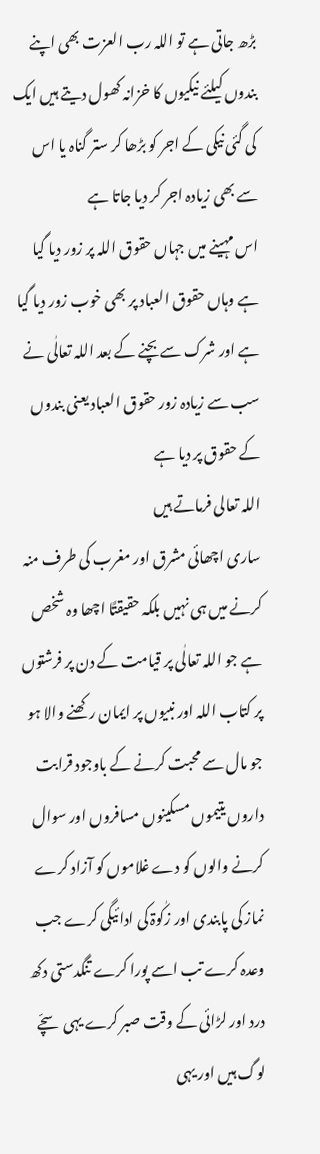بڑھ جاتی ہے تو اللہ رب العزت بھی اپنے بندوں کیلئے نیکیوں کا خزانہ کھول دیتے ہیں ایک کی گئی نیکی کے اجر کو بڑھا کر ستر گناہ یا اس سے بھی زیادہ اجر کر دیا جاتا ہے
اس مہینے میں جہاں حقوق اللہ پر زور دیا گیا ہے وہاں حقوق العباد پر بھی خوب زور دیا گیا ہے اور شرک سے بچنے کے بعد اللہ تعالٰی نے سب سے زیادہ زور حقوق العباد یعنی بندوں کے حقوق پر دیا ہے
اللہ تعالی فرماتے ہیں
ساری اچھائی مشرق اور مغرب کی طرف منہ کرنے میں ہی نہیں بلکہ حقیقتًا اچھا وہ شخص ہے جو اللہ تعالٰی پر قیامت کے دن پر فرشتوں پر کتاب اللہ اور نبیوں پر ایمان رکھنے والا ہو جو مال سے محبت کرنے کے باوجود قرابت داروں یتیموں مسکینوں مسافروں اور سوال کرنے والوں کو دے غلاموں کو آزاد کرے نماز کی پابندی اور زکٰوۃ کی ادائیگی کرے جب وعدہ کرے تب اسے پورا کرے تنگدستی دکھ درد اور لڑائی کے وقت صبر کرے یہی سچّے لوگ ہیں اور یہی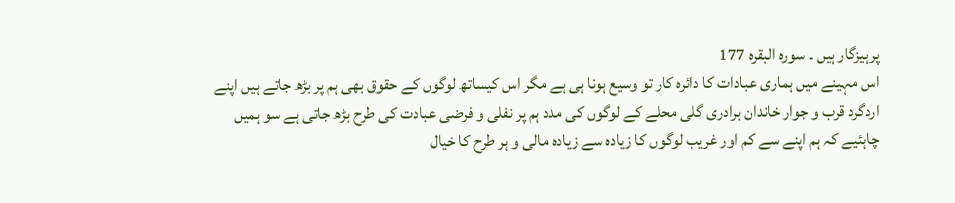پرہیزگار ہیں ۔ سورہ البقرہ 177
اس مہینے میں ہماری عبادات کا دائرہ کار تو وسیع ہونا ہی ہے مگر اس کیساتھ لوگوں کے حقوق بھی ہم پر بڑھ جاتے ہیں اپنے اردگرد قرب و جوار خاندان برادری گلی محلے کے لوگوں کی مدد ہم پر نفلی و فرضی عبادت کی طرح بڑھ جاتی ہے سو ہمیں چاہئیے کہ ہم اپنے سے کم اور غریب لوگوں کا زیادہ سے زیادہ مالی و ہر طرح کا خیال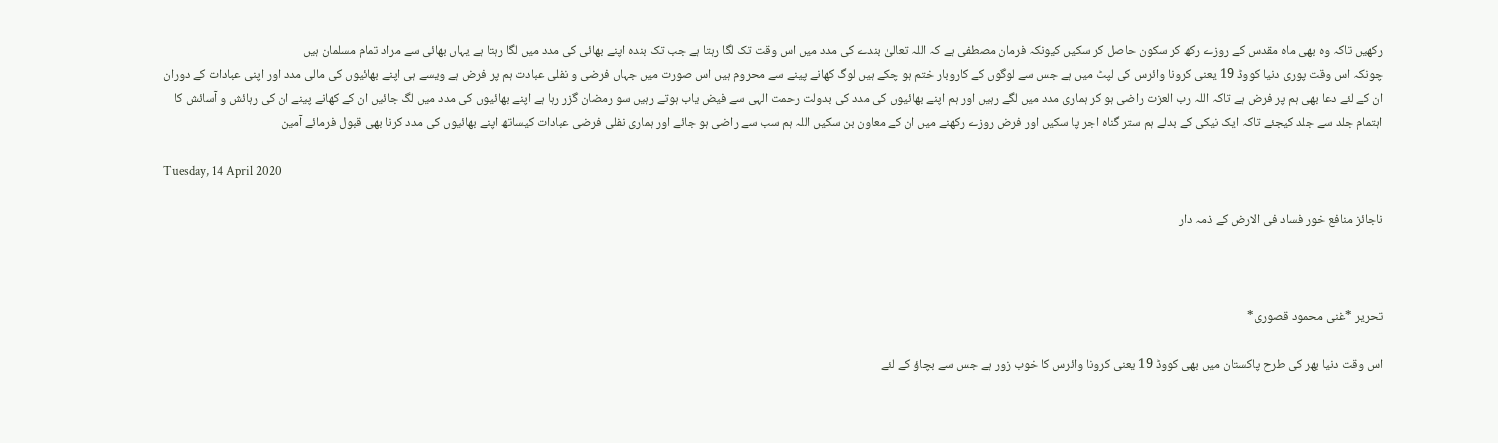رکھیں تاکہ وہ بھی ماہ مقدس کے روزے رکھ کر سکون حاصل کر سکیں کیونکہ فرمان مصطفی ہے کہ اللہ تعالیٰ بندے کی مدد میں اس وقت تک لگا رہتا ہے جب تک بندہ اپنے بھائی کی مدد میں لگا رہتا ہے یہاں بھائی سے مراد تمام مسلمان ہیں
چونکہ اس وقت پوری دنیا کووڈ 19 یعنی کرونا وائرس کی لپٹ میں ہے جس سے لوگوں کے کاروبار ختم ہو چکے ہیں لوگ کھانے پینے سے محروم ہیں اس صورت میں جہاں فرضی و نفلی عبادت ہم پر فرض ہے ویسے ہی اپنے بھائیوں کی مالی مدد اور اپنی عبادات کے دوران ان کے لئے دعا بھی ہم پر فرض ہے تاکہ اللہ رب العزت راضی ہو کر ہماری مدد میں لگے رہیں اور ہم اپنے بھائیوں کی مدد کی بدولت رحمت الہی سے فیض یاب ہوتے رہیں سو رمضان گزر رہا ہے اپنے بھائیوں کی مدد میں لگ جائیں ان کے کھانے پینے ان کی رہائش و آسائش کا اہتمام جلد سے جلد کیجئے تاکہ ایک نیکی کے بدلے ہم ستر گناہ اجر پا سکیں اور فرض روزے رکھنے میں ان کے معاون بن سکیں اللہ ہم سب سے راضی ہو جائے اور ہماری نفلی فرضی عبادات کیساتھ اپنے بھائیوں کی مدد کرنا بھی قبول فرمائے آمین

Tuesday, 14 April 2020

ناجائز منافع خور فساد فی الارض کے ذمہ دار



تحریر *غنی محمود قصوری*

اس وقت دنیا بھر کی طرح پاکستان میں بھی کووڈ 19 یعنی کرونا وائرس کا خوب زور ہے جس سے بچاؤ کے لئے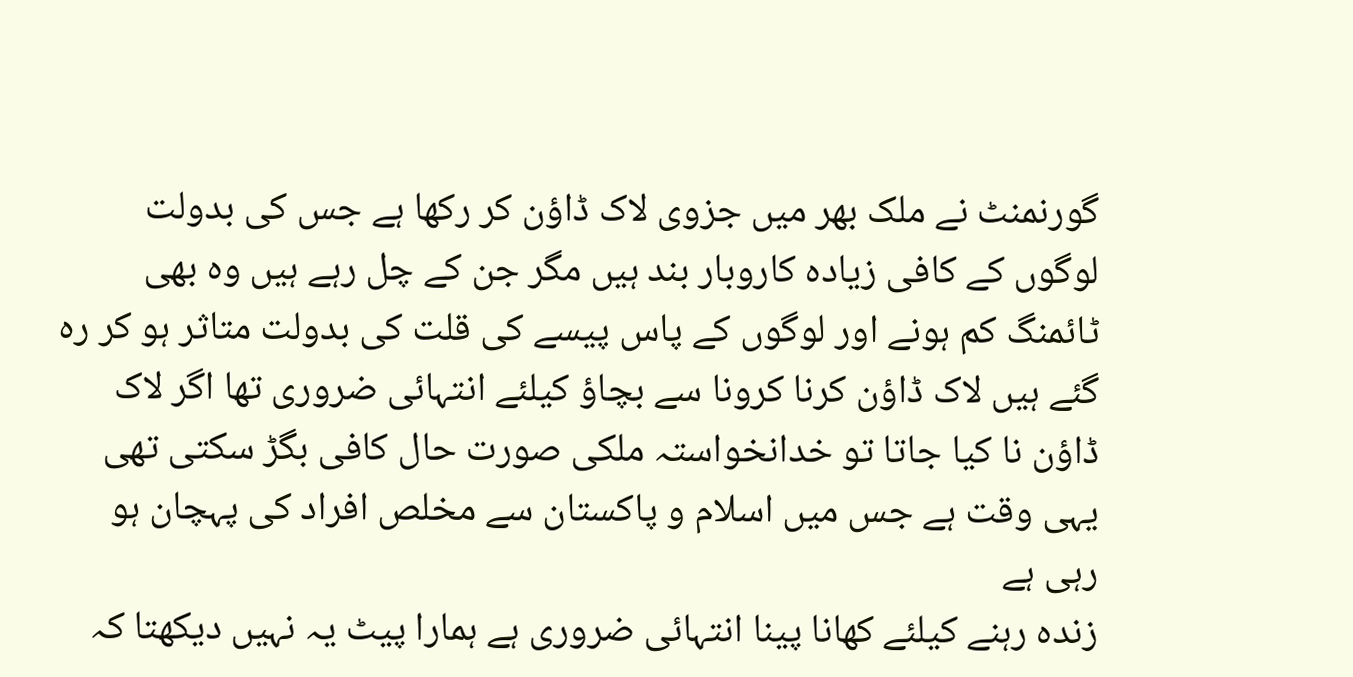گورنمنٹ نے ملک بھر میں جزوی لاک ڈاؤن کر رکھا ہے جس کی بدولت لوگوں کے کافی زیادہ کاروبار بند ہیں مگر جن کے چل رہے ہیں وہ بھی ٹائمنگ کم ہونے اور لوگوں کے پاس پیسے کی قلت کی بدولت متاثر ہو کر رہ گئے ہیں لاک ڈاؤن کرنا کرونا سے بچاؤ کیلئے انتہائی ضروری تھا اگر لاک ڈاؤن نا کیا جاتا تو خدانخواستہ ملکی صورت حال کافی بگڑ سکتی تھی یہی وقت ہے جس میں اسلام و پاکستان سے مخلص افراد کی پہچان ہو رہی ہے
زندہ رہنے کیلئے کھانا پینا انتہائی ضروری ہے ہمارا پیٹ یہ نہیں دیکھتا کہ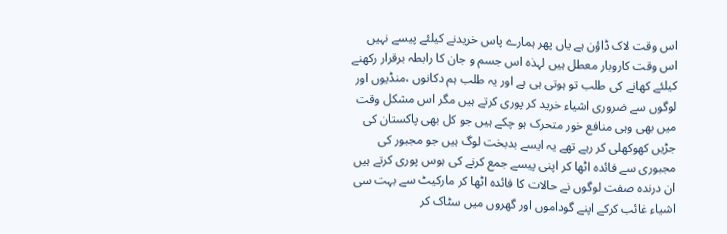اس وقت لاک ڈاؤن ہے یاں پھر ہمارے پاس خریدنے کیلئے پیسے نہیں اس وقت کاروبار معطل ہیں لہذہ اس جسم و جان کا رابطہ برقرار رکھنے کیلئے کھانے کی طلب تو ہوتی ہی ہے اور یہ طلب ہم دکانوں ،منڈیوں اور لوگوں سے ضروری اشیاء خرید کر پوری کرتے ہیں مگر اس مشکل وقت میں بھی وہی منافع خور متحرک ہو چکے ہیں جو کل بھی پاکستان کی جڑیں کھوکھلی کر رہے تھے یہ ایسے بدبخت لوگ ہیں جو مجبور کی مجبوری سے فائدہ اٹھا کر اپنی پیسے جمع کرنے کی ہوس پوری کرتے ہیں ان درندہ صفت لوگوں نے حالات کا فائدہ اٹھا کر مارکیٹ سے بہت سی اشیاء غائب کرکے اپنے گوداموں اور گھروں میں سٹاک کر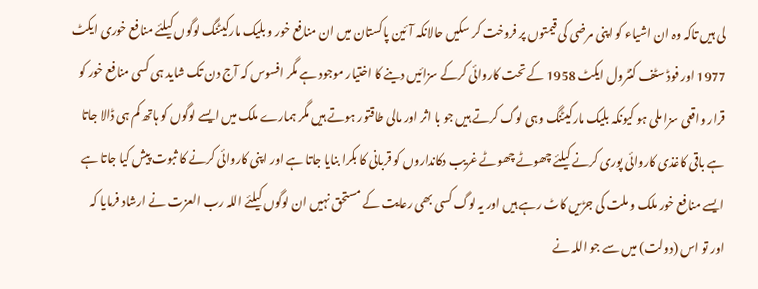لی ہیں تاکہ وہ ان اشیاء کو اپنی مرضی کی قیمتوں پر فروخت کر سکیں حالانکہ آئین پاکستان میں ان منافع خور و بلیک مارکیٹنگ لوگوں کیلئے منافع خوری ایکٹ 1977 اور فوڈ سٹف کنٹرول ایکٹ 1958 کے تحت کاروائی کرکے سزائیں دینے کا اختیار موجود ہے مگر افسوس کہ آج دن تک شاید ہی کسی منافع خور کو قرار واقعی سزا ملی ہو کیونکہ بلیک مارکیٹنگ وہی لوگ کرتے ہیں جو با اثر اور مالی طاقتور ہوتے ہیں مگر ہمارے ملک میں ایسے لوگوں کو ہاتھ کم ہی ڈالا جاتا ہے باقی کاغذی کاروائی پوری کرنے کیلئے چھوٹے چھوٹے غریب دکانداروں کو قربانی کا بکرا بنایا جاتا ہے اور اپنی کاروائی کرنے کا ثبوت پیش کیا جاتا ہے
ایسے منافع خور ملک و ملت کی جڑیں کاٹ رہے ہیں اور یہ لوگ کسی بھی رعایت کے مستحق نہیں ان لوگوں کیلئے اللہ رب العزت نے ارشاد فرمایا کہ
اور تو اس (دولت) میں سے جو اللہ نے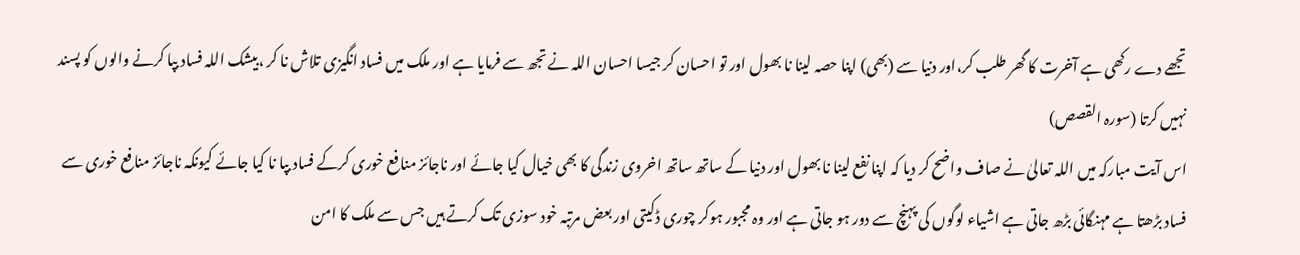تجھے دے رکھی ہے آخرت کا گھر طلب کر،اور دنیا سے (بھی) اپنا حصہ لینا نا بھول اور تو احسان کر جیسا احسان اللہ نے تجھ سے فرمایا ہے اور ملک میں فساد انگیزی تلاش نا کر ،بیشک اللہ فساد بپا کرنے والوں کو پسند نہیں کرتا (سورہ القصص)
اس آیت مبارکہ میں اللہ تعالیٰ نے صاف واضح کر دیا کہ اپنا نفع لینا نا بھول اور دنیا کے ساتھ ساتھ اخروی زندگی کا بھی خیال کیا جائے اور ناجائز منافع خوری کرکے فساد بپا نا کیا جائے کیونکہ ناجائز منافع خوری سے فساد بڑھتا ہے مہنگائی بڑھ جاتی ہے اشیاء لوگوں کی پہنچ سے دور ہو جاتی ہے اور وہ مجبور ہوکر چوری ڈکیتی اور بعض مرتبہ خود سوزی تک کرتے ہیں جس سے ملک کا امن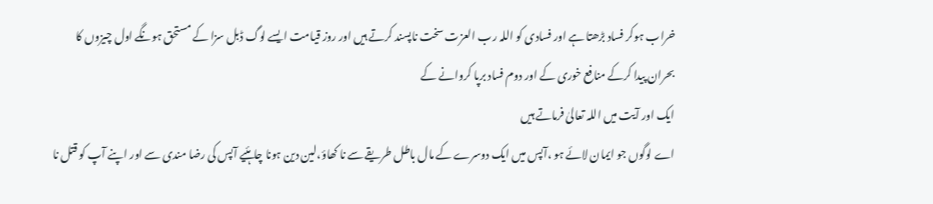خراب ہوکر فساد بڑھتا ہے اور فسادی کو اللہ رب العزت سخت ناپسند کرتے ہیں اور روز قیامت ایسے لوگ ڈبل سزا کے مستحق ہونگے اول چیزوں کا بحران پیدا کرکے منافع خوری کے اور دوم فساد برپا کروانے کے
ایک اور آیت میں اللہ تعالیٰ فرماتے ہیں
اے لوگوں جو ایمان لائے ہو ،آپس میں ایک دوسرے کے مال باطل طریقے سے نا کھاؤ،لین دین ہونا چاہئیے آپس کی رضا مندی سے اور اپنے آپ کو قتل نا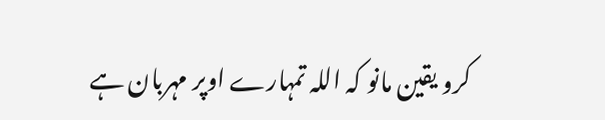کرو یقین مانو کہ اللہ تمہارے اوپر مہربان ہے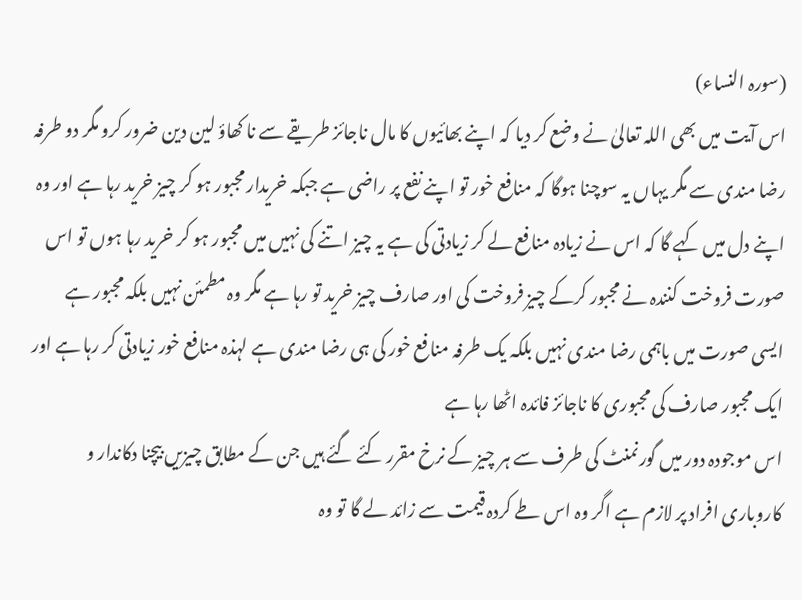(سورہ النساء)
اس آیت میں بھی اللہ تعالیٰ نے وضع کر دیا کہ اپنے بھائیوں کا مال ناجائز طریقے سے نا کھاؤ لین دین ضرور کرو مگر دو طرفہ رضا مندی سے مگر یہاں یہ سوچنا ہوگا کہ منافع خور تو اپنے نفع پر راضی ہے جبکہ خریدار مجبور ہو کر چیز خرید رہا ہے اور وہ اپنے دل میں کہے گا کہ اس نے زیادہ منافع لے کر زیادتی کی ہے یہ چیز اتنے کی نہیں میں مجبور ہو کر خرید رہا ہوں تو اس صورت فروخت کنندہ نے مجبور کرکے چیز فروخت کی اور صارف چیز خرید تو رہا ہے مگر وہ مطمئن نہیں بلکہ مجبور ہے ایسی صورت میں باہمی رضا مندی نہیں بلکہ یک طرفہ منافع خور کی ہی رضا مندی ہے لہذہ منافع خور زیادتی کر رہا ہے اور ایک مجبور صارف کی مجبوری کا ناجائز فائدہ اٹھا رہا ہے
اس موجودہ دور میں گورنمنٹ کی طرف سے ہر چیز کے نرخ مقرر کئے گئے ہیں جن کے مطابق چیزیں بیچنا دکاندار و کاروباری افراد پر لازم ہے اگر وہ اس طے کردہ قیمت سے زائد لے گا تو وہ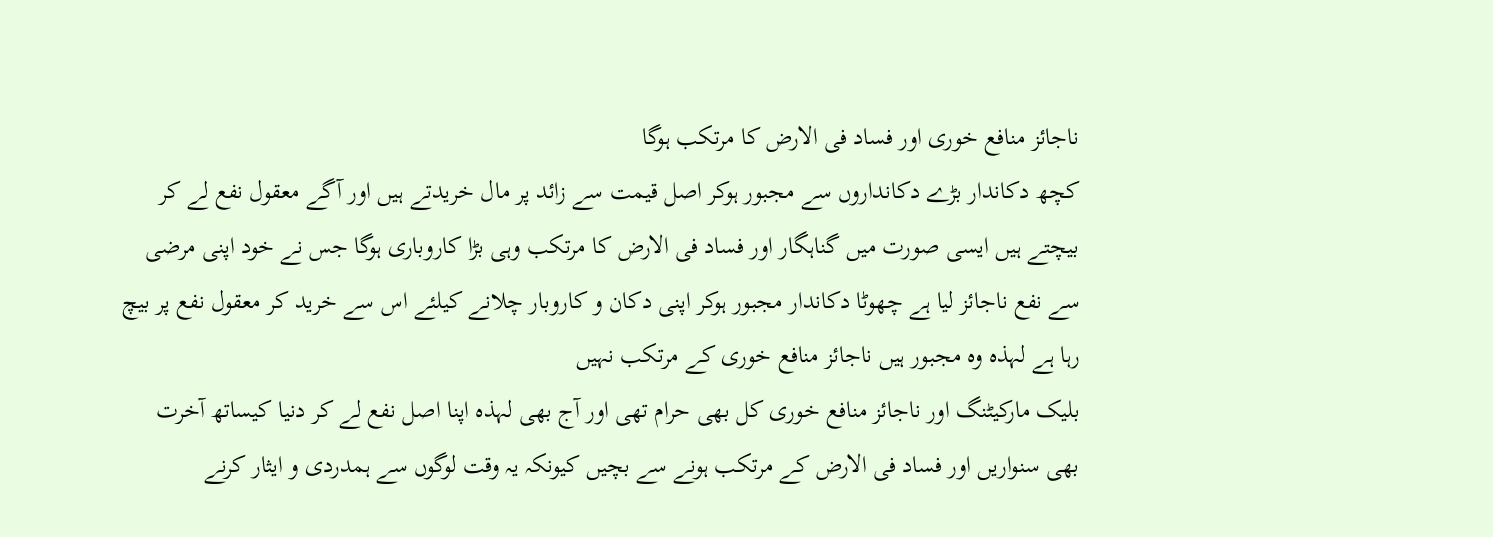ناجائز منافع خوری اور فساد فی الارض کا مرتکب ہوگا
کچھ دکاندار بڑے دکانداروں سے مجبور ہوکر اصل قیمت سے زائد پر مال خریدتے ہیں اور آگے معقول نفع لے کر بیچتے ہیں ایسی صورت میں گناہگار اور فساد فی الارض کا مرتکب وہی بڑا کاروباری ہوگا جس نے خود اپنی مرضی سے نفع ناجائز لیا ہے چھوٹا دکاندار مجبور ہوکر اپنی دکان و کاروبار چلانے کیلئے اس سے خرید کر معقول نفع پر بیچ رہا ہے لہذہ وہ مجبور ہیں ناجائز منافع خوری کے مرتکب نہیں
بلیک مارکیٹنگ اور ناجائز منافع خوری کل بھی حرام تھی اور آج بھی لہذہ اپنا اصل نفع لے کر دنیا کیساتھ آخرت بھی سنواریں اور فساد فی الارض کے مرتکب ہونے سے بچیں کیونکہ یہ وقت لوگوں سے ہمدردی و ایثار کرنے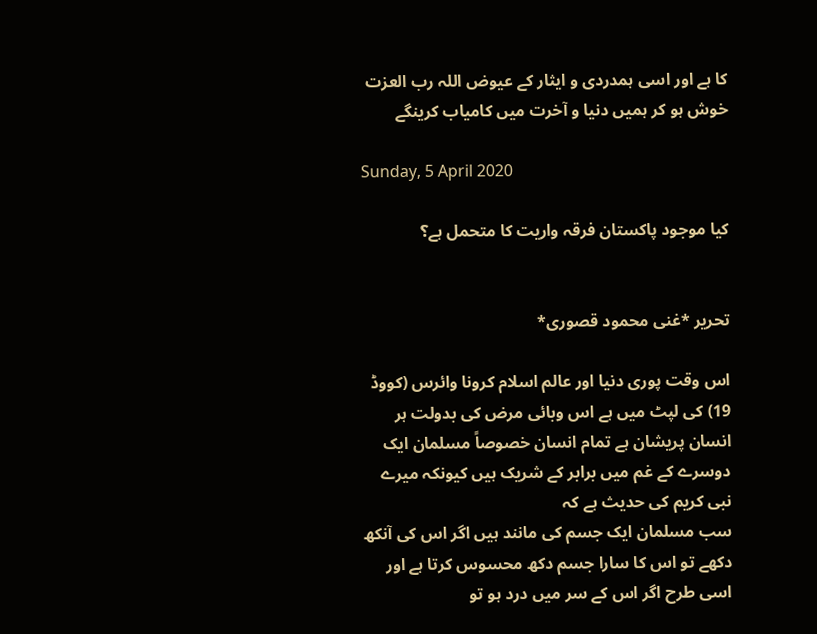کا ہے اور اسی ہمدردی و ایثار کے عیوض اللہ رب العزت خوش ہو کر ہمیں دنیا و آخرت میں کامیاب کرینگے

Sunday, 5 April 2020

کیا موجود پاکستان فرقہ واریت کا متحمل ہے؟


تحریر *غنی محمود قصوری*

اس وقت پوری دنیا اور عالم اسلام کرونا وائرس (کووڈ 19) کی لپٹ میں ہے اس وبائی مرض کی بدولت ہر انسان پریشان ہے تمام انسان خصوصاً مسلمان ایک دوسرے کے غم میں برابر کے شریک ہیں کیونکہ میرے نبی کریم کی حدیث ہے کہ
سب مسلمان ایک جسم کی مانند ہیں اگر اس کی آنکھ دکھے تو اس کا سارا جسم دکھ محسوس کرتا ہے اور اسی طرح اگر اس کے سر میں درد ہو تو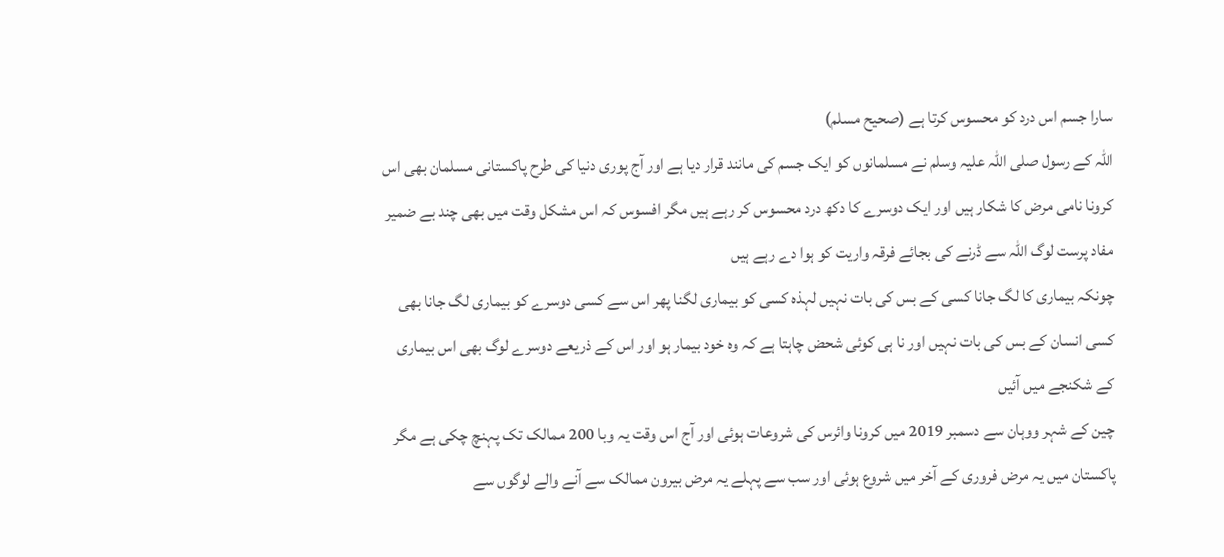سارا جسم اس درد کو محسوس کرتا ہے (صحیح مسلم)
اللہ کے رسول صلی اللہ علیہ وسلم نے مسلمانوں کو ایک جسم کی مانند قرار دیا ہے اور آج پوری دنیا کی طرح پاکستانی مسلمان بھی اس کرونا نامی مرض کا شکار ہیں اور ایک دوسرے کا دکھ درد محسوس کر رہے ہیں مگر افسوس کہ اس مشکل وقت میں بھی چند بے ضمیر مفاد پرست لوگ اللہ سے ڈرنے کی بجائے فرقہ واریت کو ہوا دے رہے ہیں
چونکہ بیماری کا لگ جانا کسی کے بس کی بات نہیں لہذہ کسی کو بیماری لگنا پھر اس سے کسی دوسرے کو بیماری لگ جانا بھی کسی انسان کے بس کی بات نہیں اور نا ہی کوئی شحض چاہتا ہے کہ وہ خود بیمار ہو اور اس کے ذریعے دوسرے لوگ بھی اس بیماری کے شکنجے میں آئیں
چین کے شہر ووہان سے دسمبر 2019 میں کرونا وائرس کی شروعات ہوئی اور آج اس وقت یہ وبا 200 ممالک تک پہنچ چکی ہے مگر پاکستان میں یہ مرض فروری کے آخر میں شروع ہوئی اور سب سے پہلے یہ مرض بیرون ممالک سے آنے والے لوگوں سے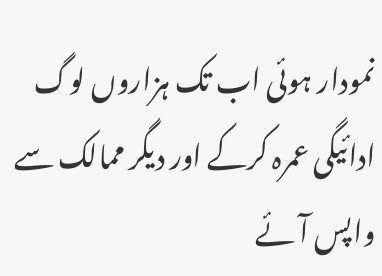نمودار ہوئی اب تک ہزاروں لوگ ادائیگی عمرہ کرکے اور دیگر ممالک سے واپس آئے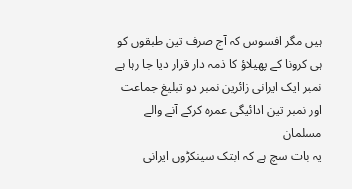ہیں مگر افسوس کہ آج صرف تین طبقوں کو ہی کرونا کے پھیلاؤ کا ذمہ دار قرار دیا جا رہا ہے نمبر ایک ایرانی زائرین نمبر دو تبلیغ جماعت اور نمبر تین ادائیگی عمرہ کرکے آنے والے مسلمان
یہ بات سچ ہے کہ ابتک سینکڑوں ایرانی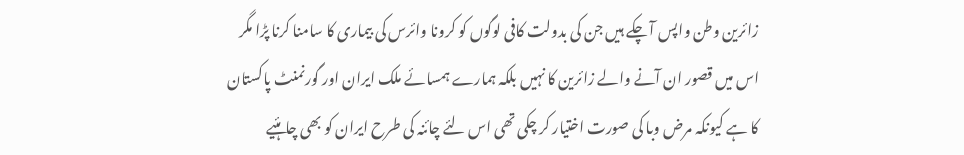زائرین وطن واپس آ چکے ہیں جن کی بدولت کافی لوگوں کو کرونا وائرس کی بیماری کا سامنا کرنا پڑا مگر اس میں قصور ان آنے والے زائرین کا نہیں بلکہ ہمارے ہمسائے ملک ایران اور گورنمنٹ پاکستان کا ہے کیونکہ مرض وبا کی صورت اختیار کر چکی تھی اس لئے چائنہ کی طرح ایران کو بھی چاہئیے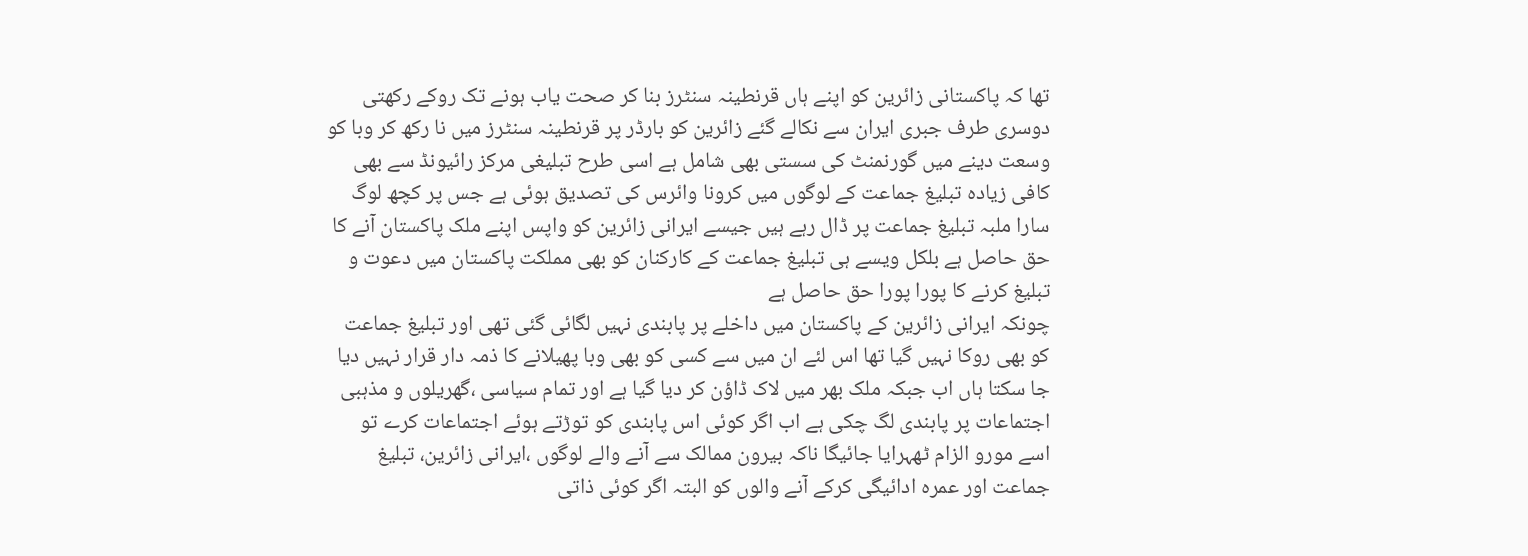تھا کہ پاکستانی زائرین کو اپنے ہاں قرنطینہ سنٹرز بنا کر صحت یاب ہونے تک روکے رکھتی دوسری طرف جبری ایران سے نکالے گئے زائرین کو بارڈر پر قرنطینہ سنٹرز میں نا رکھ کر وبا کو وسعت دینے میں گورنمنٹ کی سستی بھی شامل ہے اسی طرح تبلیغی مرکز رائیونڈ سے بھی کافی زیادہ تبلیغ جماعت کے لوگوں میں کرونا وائرس کی تصدیق ہوئی ہے جس پر کچھ لوگ سارا ملبہ تبلیغ جماعت پر ڈال رہے ہیں جیسے ایرانی زائرین کو واپس اپنے ملک پاکستان آنے کا حق حاصل ہے بلکل ویسے ہی تبلیغ جماعت کے کارکنان کو بھی مملکت پاکستان میں دعوت و تبلیغ کرنے کا پورا پورا حق حاصل ہے
چونکہ ایرانی زائرین کے پاکستان میں داخلے پر پابندی نہیں لگائی گئی تھی اور تبلیغ جماعت کو بھی روکا نہیں گیا تھا اس لئے ان میں سے کسی کو بھی وبا پھیلانے کا ذمہ دار قرار نہیں دیا جا سکتا ہاں اب جبکہ ملک بھر میں لاک ڈاؤن کر دیا گیا ہے اور تمام سیاسی ،گھریلوں و مذہبی اجتماعات پر پابندی لگ چکی ہے اب اگر کوئی اس پابندی کو توڑتے ہوئے اجتماعات کرے تو اسے مورو الزام ٹھہرایا جائیگا ناکہ بیرون ممالک سے آنے والے لوگوں ،ایرانی زائرین، تبلیغ جماعت اور عمرہ ادائیگی کرکے آنے والوں کو البتہ اگر کوئی ذاتی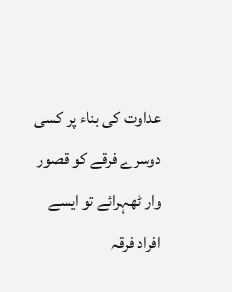عداوت کی بناء پر کسی دوسرے فرقے کو قصور وار ٹھہرائے تو ایسے افراد فرقہ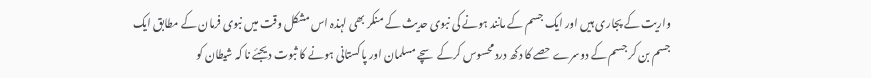واریت کے پجاری ہیں اور ایک جسم کے مانند ہونے کی نبوی حدیث کے منکر بھی لہذہ اس مشکل وقت میں نبوی فرمان کے مطابق ایک جسم بن کر جسم کے دوسرے حصے کا دکھ درد محسوس کرکے سچے مسلمان اور پاکستانی ہونے کا ثبوت دیجئے نا کہ شیطان کو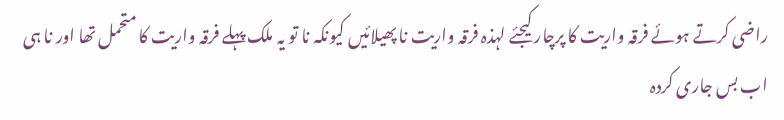راضی کرتے ہوئے فرقہ واریت کا پرچار کیجئے لہذہ فرقہ واریت نا پھیلائیں کیونکہ نا تو یہ ملک پہلے فرقہ واریت کا متحمل تھا اور نا ہی اب بس جاری کردہ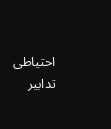احتیاطی تدابیر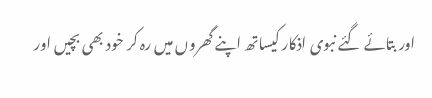اور بتائے گئے نبوی اذکار کیساتھ اپنے گھروں میں رہ کر خود بھی بچیں اور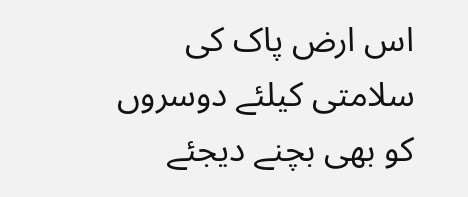اس ارض پاک کی سلامتی کیلئے دوسروں کو بھی بچنے دیجئے